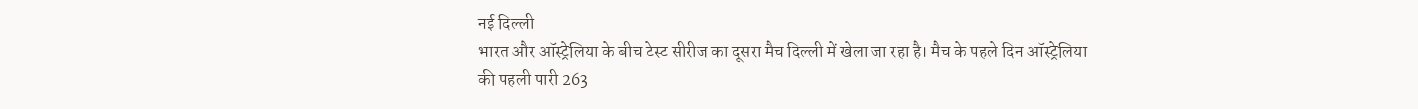नई दिल्ली
भारत और ऑस्ट्रेलिया के बीच टेस्ट सीरीज का दूसरा मैच दिल्ली में खेला जा रहा है। मैच के पहले दिन ऑस्ट्रेलिया की पहली पारी 263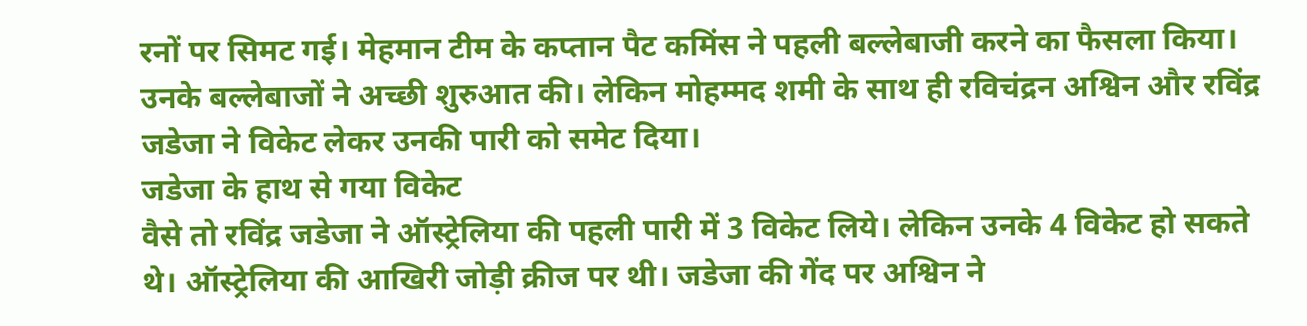रनों पर सिमट गई। मेहमान टीम के कप्तान पैट कमिंस ने पहली बल्लेबाजी करने का फैसला किया। उनके बल्लेबाजों ने अच्छी शुरुआत की। लेकिन मोहम्मद शमी के साथ ही रविचंद्रन अश्विन और रविंद्र जडेजा ने विकेट लेकर उनकी पारी को समेट दिया।
जडेजा के हाथ से गया विकेट
वैसे तो रविंद्र जडेजा ने ऑस्ट्रेलिया की पहली पारी में 3 विकेट लिये। लेकिन उनके 4 विकेट हो सकते थे। ऑस्ट्रेलिया की आखिरी जोड़ी क्रीज पर थी। जडेजा की गेंद पर अश्विन ने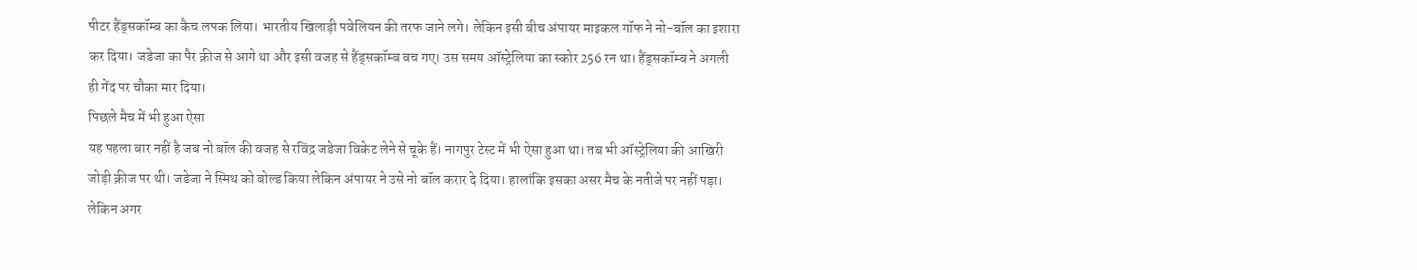पीटर हैंड्सकॉम्ब का कैच लपक लिया। भारतीय खिलाड़ी पवेलियन की तरफ जाने लगे। लेकिन इसी बीच अंपायर माइकल गॉफ ने नो-बॉल का इशारा कर दिया। जडेजा का पैर क्रीज से आगे था और इसी वजह से हैंड्सकॉम्ब बच गए। उस समय ऑस्ट्रेलिया का स्कोर 256 रन था। हैंड्सकॉम्ब ने अगली ही गेंद पर चौका मार दिया।
पिछले मैच में भी हुआ ऐसा
यह पहला बार नहीं है जब नो बॉल की वजह से रविंद्र जडेजा विकेट लेने से चूके हैं। नागपुर टेस्ट में भी ऐसा हुआ था। तब भी ऑस्ट्रेलिया की आखिरी जोड़ी क्रीज पर थी। जडेजा ने स्मिथ को बोल्ड किया लेकिन अंपायर ने उसे नो बॉल करार दे दिया। हालांकि इसका असर मैच के नतीजे पर नहीं पड़ा। लेकिन अगर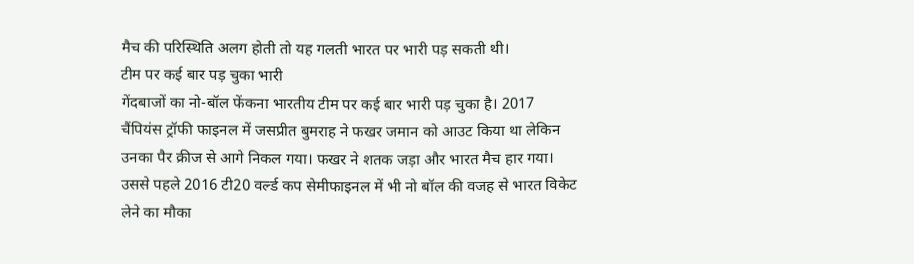मैच की परिस्थिति अलग होती तो यह गलती भारत पर भारी पड़ सकती थी।
टीम पर कई बार पड़ चुका भारी
गेंदबाजों का नो-बॉल फेंकना भारतीय टीम पर कई बार भारी पड़ चुका है। 2017 चैंपियंस ट्रॉफी फाइनल में जसप्रीत बुमराह ने फखर जमान को आउट किया था लेकिन उनका पैर क्रीज से आगे निकल गया। फखर ने शतक जड़ा और भारत मैच हार गया। उससे पहले 2016 टी20 वर्ल्ड कप सेमीफाइनल में भी नो बॉल की वजह से भारत विकेट लेने का मौका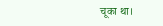चूका था।